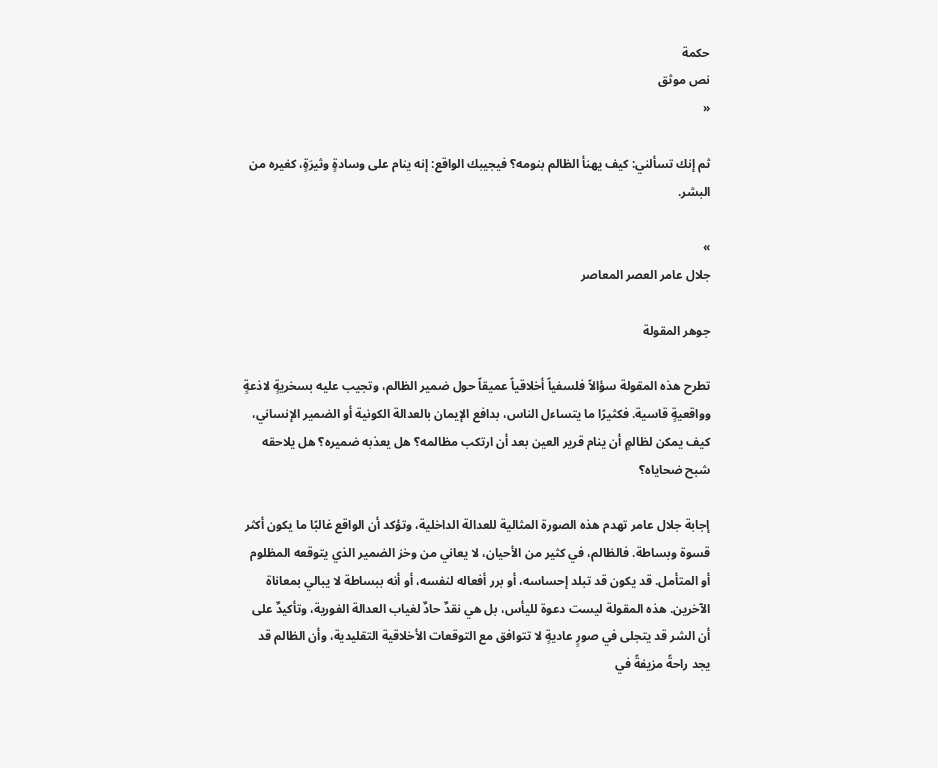حكمة
نص موثق
«

ثم إنك تسألني: كيف يهنأ الظالم بنومه؟ فيجيبك الواقع: إنه ينام على وسادةٍ وثيرَةٍ، كغيره من البشر.

»
جلال عامر العصر المعاصر

جوهر المقولة

تطرح هذه المقولة سؤالاً فلسفياً أخلاقياً عميقاً حول ضمير الظالم، وتجيب عليه بسخريةٍ لاذعةٍ وواقعيةٍ قاسية. فكثيرًا ما يتساءل الناس، بدافع الإيمان بالعدالة الكونية أو الضمير الإنساني، كيف يمكن لظالمٍ أن ينام قرير العين بعد أن ارتكب مظالمه؟ هل يعذبه ضميره؟ هل يلاحقه شبح ضحاياه؟

إجابة جلال عامر تهدم هذه الصورة المثالية للعدالة الداخلية، وتؤكد أن الواقع غالبًا ما يكون أكثر قسوة وبساطة. فالظالم، في كثير من الأحيان، لا يعاني من وخز الضمير الذي يتوقعه المظلوم أو المتأمل. قد يكون قد تبلد إحساسه، أو برر أفعاله لنفسه، أو أنه ببساطة لا يبالي بمعاناة الآخرين. هذه المقولة ليست دعوة لليأس، بل هي نقدٌ حادٌ لغياب العدالة الفورية، وتأكيدٌ على أن الشر قد يتجلى في صورٍ عاديةٍ لا تتوافق مع التوقعات الأخلاقية التقليدية، وأن الظالم قد يجد راحةً مزيفةً في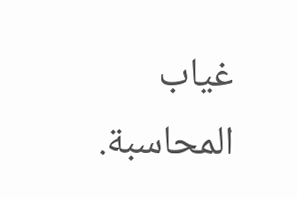غياب المحاسبة.